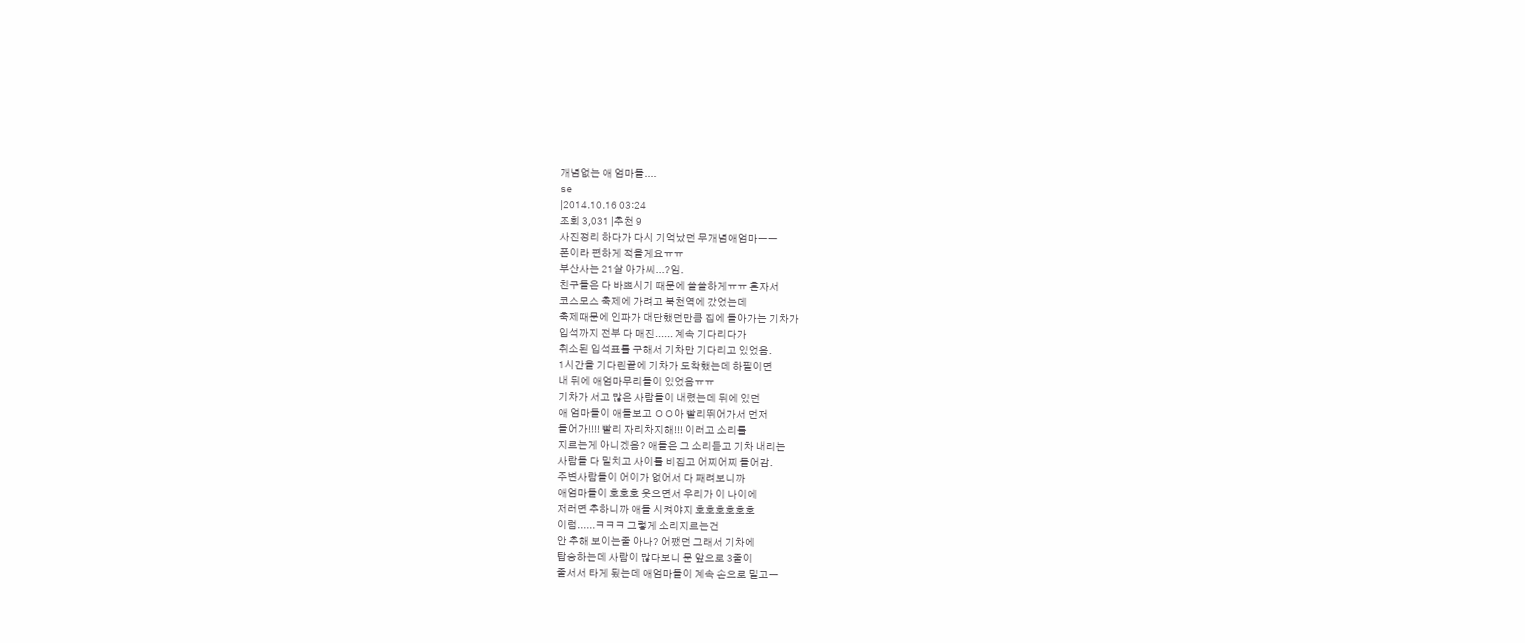개념없는 애 엄마들....
se
|2014.10.16 03:24
조회 3,031 |추천 9
사진정리 하다가 다시 기억났던 무개념애엄마ㅡㅡ
폰이라 편하게 적을게요ㅠㅠ
부산사는 21살 아가씨...?임.
친구들은 다 바쁘시기 때문에 쓸쓸하게ㅠㅠ 혼자서
코스모스 축제에 가려고 북천역에 갔었는데
축제때문에 인파가 대단했던만큼 집에 돌아가는 기차가
입석까지 전부 다 매진...... 계속 기다리다가
취소된 입석표를 구해서 기차만 기다리고 있었음.
1시간을 기다린끝에 기차가 도착했는데 하필이면
내 뒤에 애엄마무리들이 있었음ㅠㅠ
기차가 서고 많은 사람들이 내렸는데 뒤에 있던
애 엄마들이 애들보고 ㅇㅇ아 빨리뛰어가서 먼저
들어가!!!! 빨리 자리차지해!!! 이러고 소리를
지르는게 아니겠음? 애들은 그 소리듣고 기차 내리는
사람들 다 밀치고 사이를 비집고 어찌어찌 들어감.
주변사람들이 어이가 없어서 다 째려보니까
애엄마들이 호호호 웃으면서 우리가 이 나이에
저러면 추하니까 애들 시켜야지 호호호호호호
이럼......ㅋㅋㅋ 그렇게 소리지르는건
안 추해 보이는줄 아나? 어쨌던 그래서 기차에
탑승하는데 사람이 많다보니 문 앞으로 3줄이
줄서서 타게 됬는데 애엄마들이 계속 손으로 밀고ㅡ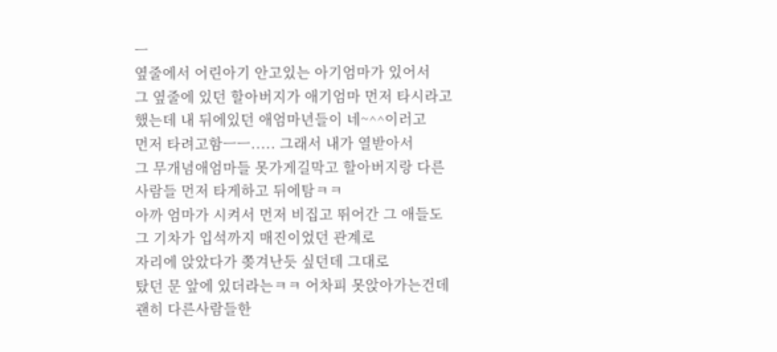ㅡ
옆줄에서 어린아기 안고있는 아기엄마가 있어서
그 옆줄에 있던 할아버지가 애기엄마 먼저 타시라고
했는데 내 뒤에있던 애엄마년들이 네~^^이러고
먼저 타려고함ㅡㅡ..... 그래서 내가 열받아서
그 무개념애엄마들 못가게길막고 할아버지랑 다른
사람들 먼저 타게하고 뒤에탐ㅋㅋ
아까 엄마가 시켜서 먼저 비집고 뛰어간 그 애들도
그 기차가 입석까지 매진이었던 관계로
자리에 앉았다가 쫒겨난듯 싶던데 그대로
탔던 문 앞에 있더라는ㅋㅋ 어차피 못앉아가는건데
괜히 다른사람들한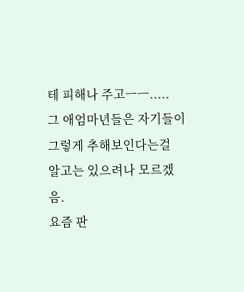테 피해나 주고ㅡㅡ.....
그 애엄마년들은 자기들이 그렇게 추해보인다는걸
알고는 있으려나 모르겠음.
요즘 판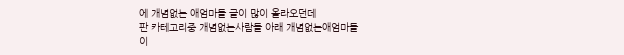에 개념없는 애엄마들 글이 많이 올라오던데
판 카테고리중 개념없는사람들 아래 개념없는애엄마들
이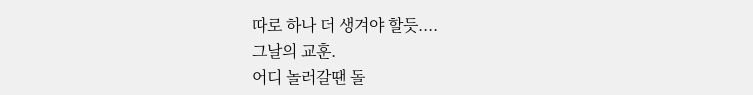따로 하나 더 생겨야 할듯....
그날의 교훈.
어디 놀러갈땐 돌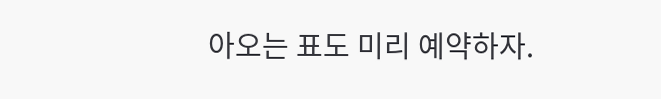아오는 표도 미리 예약하자.